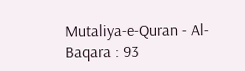Mutaliya-e-Quran - Al-Baqara : 93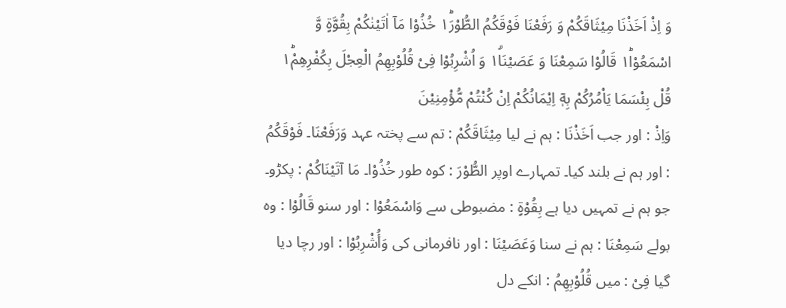وَ اِذْ اَخَذْنَا مِیْثَاقَكُمْ وَ رَفَعْنَا فَوْقَكُمُ الطُّوْرَ١ؕ خُذُوْا مَاۤ اٰتَیْنٰكُمْ بِقُوَّةٍ وَّ اسْمَعُوْا١ؕ قَالُوْا سَمِعْنَا وَ عَصَیْنَا١ۗ وَ اُشْرِبُوْا فِیْ قُلُوْبِهِمُ الْعِجْلَ بِكُفْرِهِمْ١ؕ قُلْ بِئْسَمَا یَاْمُرُكُمْ بِهٖۤ اِیْمَانُكُمْ اِنْ كُنْتُمْ مُّؤْمِنِیْنَ
وَاِذْ : اور جب اَخَذْنَا : ہم نے لیا مِیْثَاقَكُمْ : تم سے پختہ عہد وَرَفَعْنَا۔ فَوْقَكُمُ : اور ہم نے بلند کیا۔ تمہارے اوپر الطُّوْرَ : کوہ طور خُذُوْا۔ مَا آتَيْنَاكُمْ : پکڑو۔ جو ہم نے تمہیں دیا ہے بِقُوْةٍ : مضبوطی سے وَاسْمَعُوْا : اور سنو قَالُوْا : وہ بولے سَمِعْنَا : ہم نے سنا وَعَصَيْنَا : اور نافرمانی کی وَأُشْرِبُوْا : اور رچا دیا گیا فِیْ : میں قُلُوْبِهِمُ : انکے دل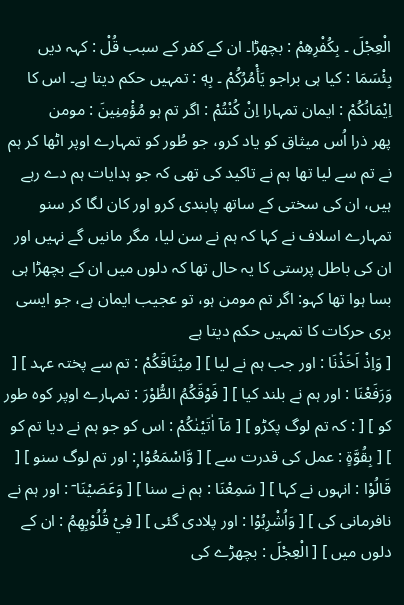الْعِجْلَ ۔ بِكُفْرِهِمْ : بچھڑا۔ ان کے کفر کے سبب قُلْ : کہہ دیں بِئْسَمَا : کیا ہی براجو يَأْمُرُكُمْ ۔ بِهٖ : تمہیں حکم دیتا ہے۔ اس کا اِیْمَانُكُمْ : ایمان تمہارا اِنْ كُنْتُمْ : اگر تم ہو مُؤْمِنِينَ : مومن
پھر ذرا اُس میثاق کو یاد کرو، جو طُور کو تمہارے اوپر اٹھا کر ہم نے تم سے لیا تھا ہم نے تاکید کی تھی کہ جو ہدایات ہم دے رہے ہیں، ان کی سختی کے ساتھ پابندی کرو اور کان لگا کر سنو تمہارے اسلاف نے کہا کہ ہم نے سن لیا، مگر مانیں گے نہیں اور ان کی باطل پرستی کا یہ حال تھا کہ دلوں میں ان کے بچھڑا ہی بسا ہوا تھا کہو: اگر تم مومن ہو، تو عجیب ایمان ہے، جو ایسی بری حرکات کا تمہیں حکم دیتا ہے
[ وَاِذْ اَخَذْنَا : اور جب ہم نے لیا ] [ مِيْثَاقَكُمْ : تم سے پختہ عہد ] [ وَرَفَعْنَا : اور ہم نے بلند کیا ] [ فَوْقَكُمُ الطُّوْرَ : تمہارے اوپر کوہ طور کو ] [ : کہ تم لوگ پکڑو ] [ مَآ اٰتَيْنٰكُمْ : اس کو جو ہم نے دیا تم کو ] [ بِقُوَّةٍ : عمل کی قدرت سے ] [ وَّاسْمَعُوْا ۭ: اور تم لوگ سنو ] [ قَالُوْا : انہوں نے کہا ] [ سَمِعْنَا : ہم نے سنا ] [ وَعَصَيْنَا ۤ : اور ہم نے نافرمانی کی ] [ وَاُشْرِبُوْا : اور پلادی گئی ] [ فِيْ قُلُوْبِهِمُ : ان کے دلوں میں ] [ الْعِجْلَ : بچھڑے کی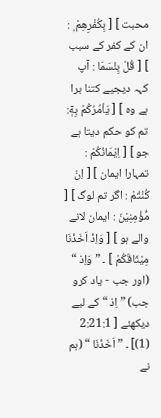محبت ] [ بِكُفْرِھِمْ ۭ : ان کے کفر کے سبب ] [ قُلْ بِئْسَمَا : آپ کہہ دیجیے کتنا برا ہے وہ ] [ يَاْمُرُكُمْ بِهٖٓ: تم کو حکم دیتا ہے جو ] [ اِيْمَانُكُمْ : تمہارا ایمان ] [ اِنْ كُنْتُمْ : اگر تم لوگ ] [ مُّؤْمِنِيْنَ : ایمان لانے والے ہو ] [ وَاِذْ اَخَذْنَا مِیْثَاقَکُمْ ] ۔ ” وَاِذ “ (اور جب - یاد کرو جب) ” اِذ “ کے لیے دیکھئے [ 2:21:1 (1)] ۔ ” اَخَذْنَا “ (ہم نے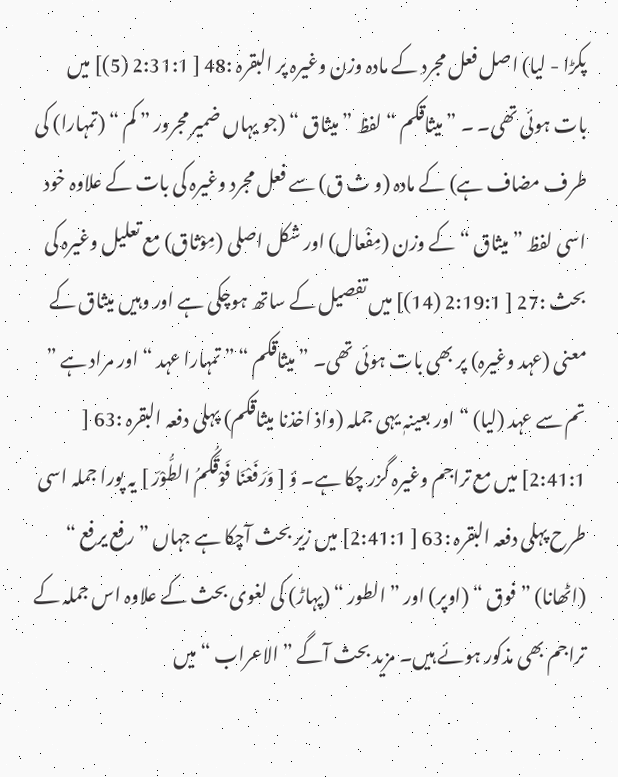پکڑا - لیا) اصل فعل مجرد کے مادہ وزن وغیرہ پر البقرہ :48 [ 2:31:1 (5)] میں بات ہوئی تھی۔ ۔ ” میثاقکم “ لفظ ” میثاق “ (جو یہاں ضمیر مجرور ” کم “ (تمہارا) کی طرف مضاف ہے) کے مادہ (و ث ق) سے فعل مجرد وغیرہ کی بات کے علاوہ خود اسی لفظ ” میثاق “ کے وزن (مِفْعال) اور شکل اصلی (مِوْثاق) مع تعلیل وغیرہ کی بحث :27 [ 2:19:1 (14)] میں تفصیل کے ساتھ ہوچکی ہے اور وہیں میثاق کے معنی (عہد وغیرہ) پر بھی بات ہوئی تھی۔ ” میثاقکم “ ” تمہارا عہد “ اور مراد ہے ” تم سے عہد (لیا) “ اور بعینہٖ یہی جملہ (واذ اخذنا میثاقکم) پہلی دفعہ البقرہ :63 [ 2:41:1] میں مع تراجم وغیرہ گزر چکا ہے۔ ؤ [ وَرَفَعْنَا فَوْقَکُمُ الطُّوْرَ ] یہ پورا جملہ اسی طرح پہلی دفعہ البقرہ :63 [ 2:41:1] میں زیر بحث آچکا ہے جہاں ” رفع یرفع “ (اٹھانا) ” فوق “ (اوپر) اور ” الطور “ (پہاڑ) کی لغوی بحث کے علاوہ اس جملہ کے تراجم بھی مذکور ہوئے ہیں۔ مزید بحث آگے ” الاعراب “ میں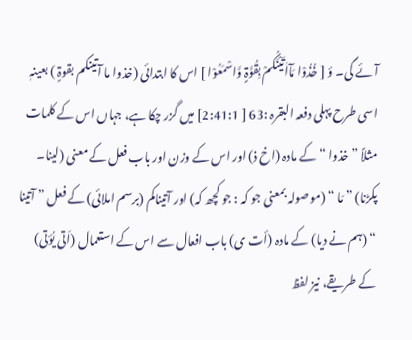آئے گی۔ ؤ [ خُذُوْا مَآاٰتَیْنَکُمْ بِقُوَّۃٍ وَّاسْمَعُوْا ] اس کا ابتدائی (خذوا ما آتینکم بقوۃٍ ) بعینہٖ اسی طرح پہلی دفعہ البقرہ :63 [ 2:41:1] میں گزر چکا ہے، جہاں اس کے کلمات مثلاً ” خذوا “ کے مادہ (اخ ذ) اور اس کے وزن اور باب فعل کے معنی (لینا۔ پکڑنا) ” مَا “ (موصولہ بمعنی جو کہ : جو کچھ کہ) اور آتیناکم (برسم املائی) کے فعل ” آتینا “ (ہم نے دیا) کے مادہ (أت ی) باب افعال سے اس کے استعمال (اَتی یُؤتی) کے طریقے، نیز لفظ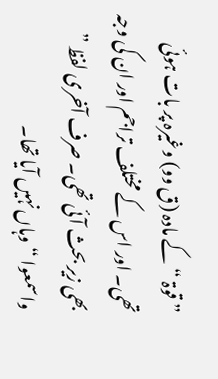” قوۃ “ کے مادہ (ق وو) وغیرہ پر بات ہوئی تھی۔ اور اس کے مختلف تراجم اور ان کی وجہ بھی زیر بحث آئی تھی۔ صرف آخری لفظ ” واسمعوا “ وہاں نہیں آیا تھا۔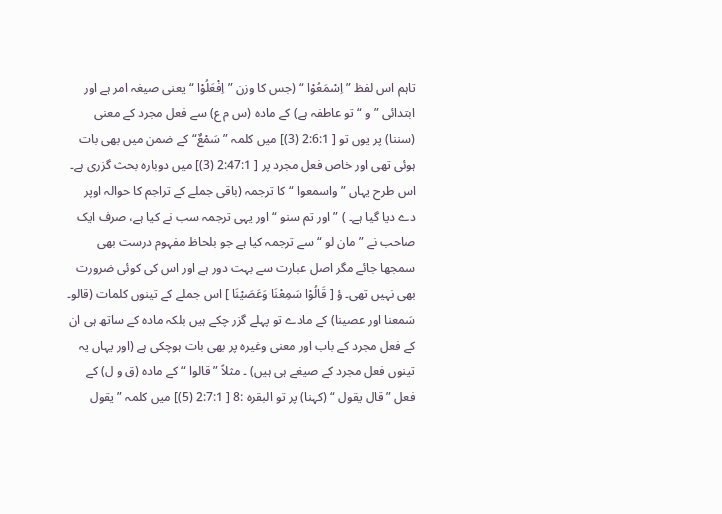تاہم اس لفظ ” اِسْمَعُوْا “ (جس کا وزن ” اِفْعَلُوْا “ یعنی صیغہ امر ہے اور ابتدائی ” و “ تو عاطفہ ہے) کے مادہ (س م ع) سے فعل مجرد کے معنی (سننا) پر یوں تو [ 2:6:1 (3)] میں کلمہ ” سَمْعٌ“ کے ضمن میں بھی بات ہوئی تھی اور خاص فعل مجرد پر [ 2:47:1 (3)] میں دوبارہ بحث گزری ہے۔ اس طرح یہاں ” واسمعوا “ کا ترجمہ (باقی جملے کے تراجم کا حوالہ اوپر دے دیا گیا ہے۔ ) ” اور تم سنو “ اور یہی ترجمہ سب نے کیا ہے، صرف ایک صاحب نے ” مان لو “ سے ترجمہ کیا ہے جو بلحاظ مفہوم درست بھی سمجھا جائے مگر اصل عبارت سے بہت دور ہے اور اس کی کوئی ضرورت بھی نہیں تھی۔ ؤ [ قَالُوْا سَمِعْنَا وَعَصَیْنَا ] اس جملے کے تینوں کلمات (قالو۔ سَمعنا اور عصینا) کے مادے تو پہلے گزر چکے ہیں بلکہ مادہ کے ساتھ ہی ان کے فعل مجرد کے باب اور معنی وغیرہ پر بھی بات ہوچکی ہے (اور یہاں یہ تینوں فعل مجرد کے صیغے ہی ہیں) ۔ مثلاً ” قالوا “ کے مادہ (ق و ل) کے فعل ” قال یقول “ (کہنا) پر تو البقرہ :8 [ 2:7:1 (5)] میں کلمہ ” یقول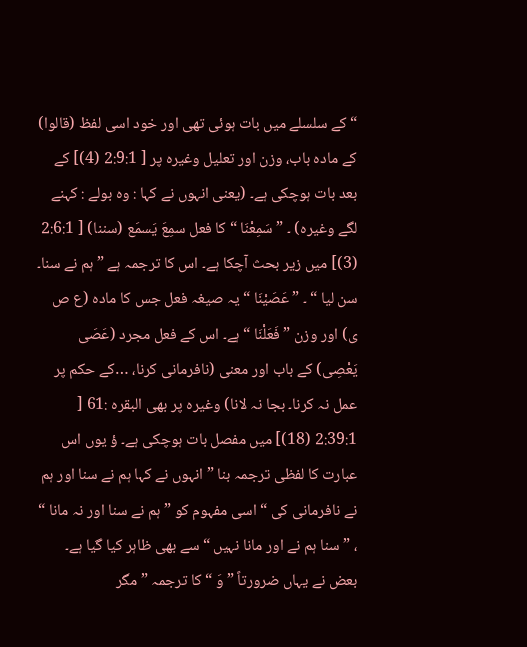“ کے سلسلے میں بات ہوئی تھی اور خود اسی لفظ (قالوا) کے مادہ باب، وزن اور تعلیل وغیرہ پر [ 2:9:1 (4)] کے بعد بات ہوچکی ہے۔ (یعنی انہوں نے کہا : وہ بولے : کہنے لگے وغیرہ) ۔ ” سَمِعْنَا “ کا فعل سمِعَ یَسمَع (سننا) [ 2:6:1 (3)] میں زیر بحث آچکا ہے۔ اس کا ترجمہ ہے ” ہم نے سنا۔ سن لیا “ ۔ ” عَصَیْنَا “ یہ صیغہ فعل جس کا مادہ (ع ص ی) اور وزن ” فَعَلْنَا “ ہے۔ اس کے فعل مجرد (عَصَی یَعْصِی) کے باب اور معنی (نافرمانی کرنا، …کے حکم پر عمل نہ کرنا۔ بجا نہ لانا) وغیرہ پر بھی البقرہ :61 [ 2:39:1 (18)] میں مفصل بات ہوچکی ہے۔ ؤ یوں اس عبارت کا لفظی ترجمہ بنا ” انہوں نے کہا ہم نے سنا اور ہم نے نافرمانی کی “ اسی مفہوم کو ” ہم نے سنا اور نہ مانا “ ، ” سنا ہم نے اور مانا نہیں “ سے بھی ظاہر کیا گیا ہے۔ بعض نے یہاں ضرورتاً ” وَ “ کا ترجمہ ” مگر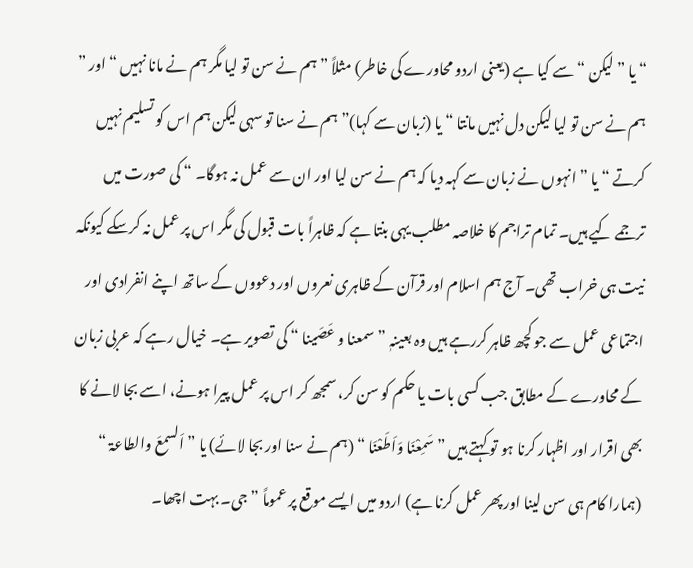“ یا ” لیکن “ سے کیا ہے (یعنی اردو محاورے کی خاطر) مثلاً ” ہم نے سن تو لیا مگر ہم نے مانا نہیں “ اور ” ہم نے سن تو لیا لیکن دل نہیں مانتا “ یا (زبان سے کہا)” ہم نے سنا تو سہی لیکن ہم اس کو تسلیم نہیں کرتے “ یا ” انہوں نے زبان سے کہہ دیا کہ ہم نے سن لیا اور ان سے عمل نہ ہوگا۔ “ کی صورت میں ترجمے کیے ہیں۔ تمام تراجم کا خلاصہ مطلب یہی بنتا ہے کہ ظاہراً بات قبول کی مگر اس پر عمل نہ کرسکے کیونکہ نیت ہی خراب تھی۔ آج ہم اسلام اور قرآن کے ظاہری نعروں اور دعووں کے ساتھ اپنے انفرادی اور اجتماعی عمل سے جو کچھ ظاہر کررہے ہیں وہ بعینہٖ ” سمعنا و عَصَینا “ کی تصویر ہے۔ خیال رہے کہ عربی زبان کے محاورے کے مطابق جب کسی بات یا حکم کو سن کر، سمجھ کر اس پر عمل پیرا ہونے، اسے بجا لانے کا بھی اقرار اور اظہار کرنا ہو تو کہتے ہیں ” سَمِعْنَا وَاَطَعْنَا “ (ہم نے سنا اور بجا لائے) یا ” اَلسمعَ والطاعۃ “ (ہمارا کام ہی سن لینا اور پھر عمل کرنا ہے) اردو میں ایسے موقع پر عموماً ” جی۔ بہت اچھا۔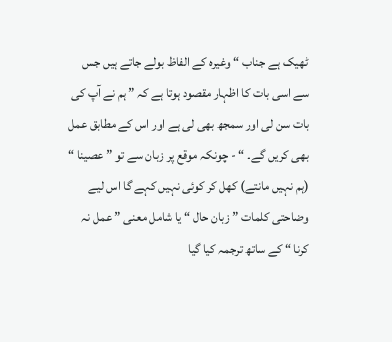ٹھیک ہے جناب “ وغیرہ کے الفاظ بولے جاتے ہیں جس سے اسی بات کا اظہار مقصود ہوتا ہے کہ ” ہم نے آپ کی بات سن لی اور سمجھ بھی لی ہے اور اس کے مطابق عمل بھی کریں گے۔ “ - چونکہ موقع پر زبان سے تو ” عصینا “ (ہم نہیں مانتے) کھل کر کوئی نہیں کہے گا اس لیے وضاحتی کلمات ” زبان حال “ یا شامل معنی ” عمل نہ کرنا “ کے ساتھ ترجمہ کیا گیا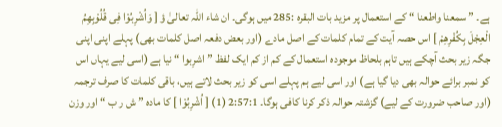ہے۔ ” سمعنا واطعنا “ کے استعمال پر مزید بات البقرہ :285 میں ہوگی۔ ان شاء اللہ تعالیٰ ؤ [ وَاُشْرِبُوْا فِی قُلُوْبِھِمُ الْعِجْلَ بِکُفْرِھِمْ ] اس حصہ آیت کے تمام کلمات کے اصل مادے (اور بعض دفعہ اصل کلمات بھی) پہلے اپنی اپنی جگہ زیر بحث آچکے ہیں تاہم بلحاظ موجودہ استعمال کے کم از کم ایک لفظ ” اشرِبوا “ نیا ہے (اسی لیے یہاں اس کو نمبر برائے حوالہ بھی دیا گیا ہے) اور اسی لیے ہم پہلے اسی کو زیر بحث لاتے ہیں، باقی کلمات کا صرف ترجمہ (اور صاحب ضرورت کے لیے) گزشتہ حوالہ ذکر کرنا کافی ہوگا۔ 2:57:1 (1) [ اُشْرِبُوْا ] کا مادہ ” ش ر ب “ اور وزن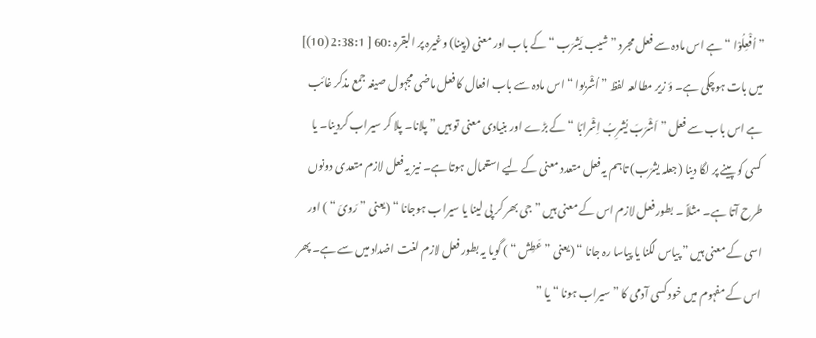” اُفْعِلُوْا “ ہے اس مادہ سے فعل مجرد ” شیب یَشرَب “ کے باب اور معنی (پینا) وغیرہ پر البقرہ :60 [ 2:38:1 (10)] میں بات ہوچکی ہے۔ ؤ زیر مطالعہ لفظ ” اُشْربوا “ اس مادہ سے باب افعال کا فعل ماضی مجہول صیغہ جمع مذکر غائب ہے اس باب سے فعل ” اَشْرَبَ یُشرِبُ اِشْرابًا “ کے بڑے اور بنیادی معنی تو ہیں ” پلانا۔ پلا کر سیراب کردینا۔ یا کسی کو پینے پر لگا دینا (جعلہ یشرَب) تاہم یہ فعل متعدد معنی کے لیے استعمال ہوتا ہے۔ نیز یہ فعل لازم متعدی دونوں طرح آتا ہے۔ مثلاً ۔ بطور فعل لازم اس کے معنی ہیں ” جی بھر کر پی لینا یا سیراب ہوجانا “ (یعنی ” رَویَ “ ) اور اسی کے معنی ہیں ” پیاس لگنا یا پیاسا رہ جانا “ (یعنی ” عَطِش “ ) گویا یہ بطور فعل لازم لغت اضداد میں سے ہے۔ پھر اس کے مفہوم میں خود کسی آدمی کا ” سیراب ہونا “ یا ”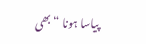پیاسا ہونا “ بھی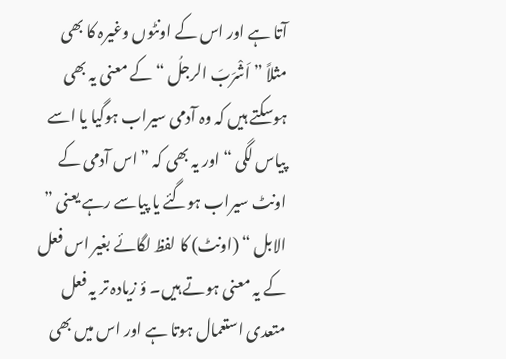آتا ہے اور اس کے اونٹوں وغیرہ کا بھی مثلاً ” اَشْرَبَ الرجلُ “ کے معنی یہ بھی ہوسکتے ہیں کہ وہ آدمی سیراب ہوگیا یا اسے پیاس لگی “ اور یہ بھی کہ ” اس آدمی کے اونٹ سیراب ہوگئے یا پیاسے رہے یعنی ” الابل “ (اونٹ) کا لفظ لگائے بغیر اس فعل کے یہ معنی ہوتے ہیں۔ ؤ زیادہ تر یہ فعل متعدی استعمال ہوتا ہے اور اس میں بھی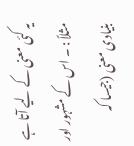یہ کئی معنی کے لیے آتا ہے مثلاً : ۔ اس کے مشہور اور بنیادی معنی (جیسا کہ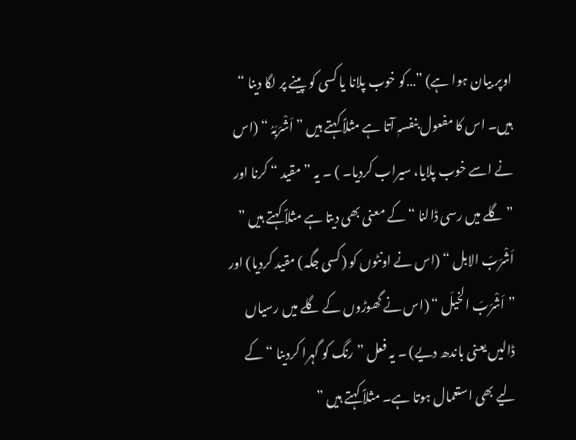اوپر بیان ہوا ہے) ”…کو خوب پلانا یا کسی کو پینے پر لگا دینا “ ہیں۔ اس کا مفعول بنفسہٖ آتا ہے مثلاً کہتے ہیں ” اَشْرَبَہُ “ (اس نے اسے خوب پلایا، سیراب کردیا۔ ) ۔ یہ ” مقید “ کرنا اور ” گلے میں رسی ڈالنا “ کے معنی بھی دیتا ہے مثلاً کہتے ہیں ” اَشْرَبَ الابل “ (اس نے اونٹوں کو (کسی جگہ) مقید کردیا) اور ” اَشْرَبَ الخیلَ “ (اس نے گھوڑوں کے گلے میں رسیاں ڈالیں یعنی باندھ دیے) ۔ یہ فعل ” رنگ کو گہرا کردینا “ کے لیے بھی استعمال ہوتا ہے۔ مثلاً کہتے ہیں ”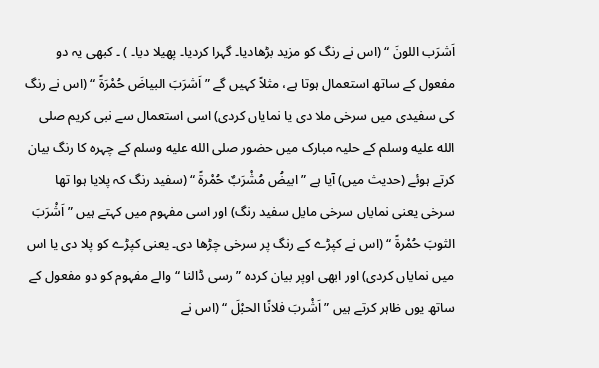اَشرَب اللونَ “ (اس نے رنگ کو مزید بڑھادیا۔ گہرا کردیا۔ پھیلا دیا۔ ) ۔ کبھی یہ دو مفعول کے ساتھ استعمال ہوتا ہے، مثلاً کہیں گے ” اَشرَبَ البیاضَ حُمْرَۃً “ (اس نے رنگ کی سفیدی میں سرخی ملا دی یا نمایاں کردی) اسی استعمال سے نبی کریم صلى الله عليه وسلم کے حلیہ مبارک میں حضور صلى الله عليه وسلم کے چہرہ کا رنگ بیان کرتے ہوئے (حدیث میں) آیا ہے ” ابیضُ مُشْرَبٌ حُمْرۃً “ (سفید رنگ کہ پلایا ہوا تھا سرخی یعنی نمایاں سرخی مایل سفید رنگ) اور اسی مفہوم میں کہتے ہیں ” اَشْرَبَ الثوبَ حُمْرۃً “ (اس نے کپڑے کے رنگ پر سرخی چڑھا دی۔ یعنی کپڑے کو پلا دی یا اس میں نمایاں کردی) اور ابھی اوپر بیان کردہ ” رسی ڈالنا “ والے مفہوم کو دو مفعول کے ساتھ یوں ظاہر کرتے ہیں ” اَشْربَ فلانًا الحبْلَ “ (اس نے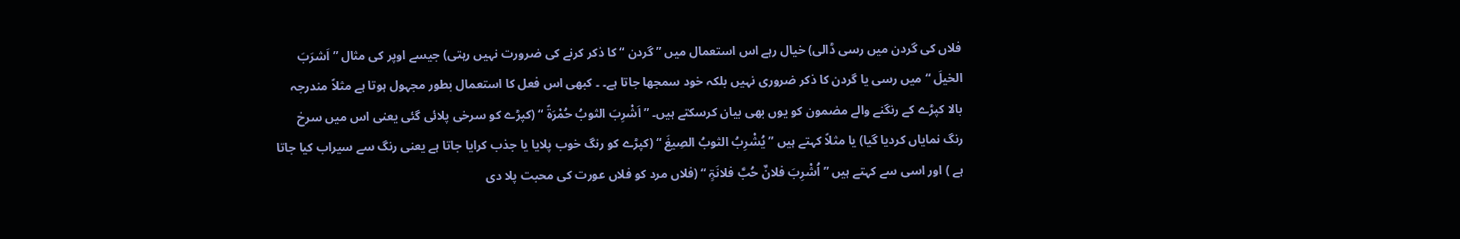فلاں کی گردن میں رسی ڈالی) خیال رہے اس استعمال میں ” گردن “ کا ذکر کرنے کی ضرورت نہیں رہتی) جیسے اوپر کی مثال ” اَشرَبَ الخیلَ “ میں رسی یا گردن کا ذکر ضروری نہیں بلکہ خود سمجھا جاتا ہے۔ ۔ کبھی اس فعل کا استعمال بطور مجہول ہوتا ہے مثلاً مندرجہ بالا کپڑے کے رنگنے والے مضمون کو یوں بھی بیان کرسکتے ہیں۔ ” اَشْرِبَ الثوبُ حُمْرَۃً “ (کپڑے کو سرخی پلائی گئی یعنی اس میں سرخ رنگ نمایاں کردیا گیا) یا مثلاً کہتے ہیں ” یُشْرِبُ الثوبُ الصِیغَ “ (کپڑے کو رنگ خوب پلایا یا جذب کرایا جاتا ہے یعنی رنگ سے سیراب کیا جاتا ہے ) اور اسی سے کہتے ہیں ” اُشْرِبَ فلانٌ حُبَّ فلانَۃٍ “ (فلاں مرد کو فلاں عورت کی محبت پلا دی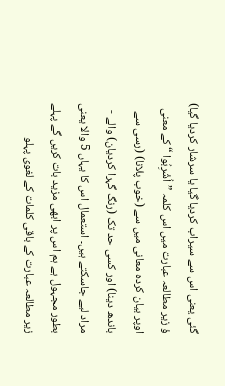گئی یعنی اس سے سیراب کردیا گیا یا سرشار کردیا گیا) ؤ زیر مطالعہ عبارت میں اس کلمہ ” اُشْرِبُوا “ کے معنی اوپر بیان کردہ معانی میں سے (خوب پلانا) (رسی سے باندھ دینا) اور کسی حد تک (رنگ گہرا کردیان) والے - مراد لیے جاسکتے ہیں۔ استعمال اس کا یہاں 5 والا یعنی بطور مجہول ہے ہم اس پر ابھی مزید بات کریں گے پہلے زیر مطالعہ عبارت کے باقی کلمات کے لغوی پہلو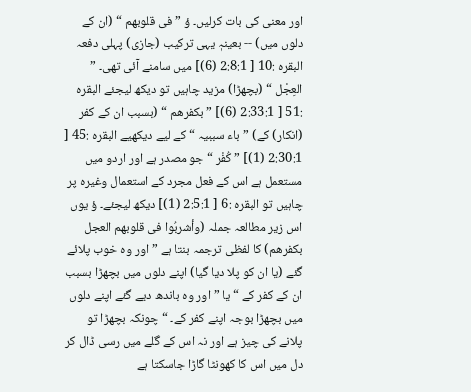اور معنی کی بات کرلیں۔ ؤ ” فی قلوبھم “ (ان کے دلوں میں) -- بعینہٖ یہی ترکیب (جازی) پہلی دفعہ البقرہ :10 [ 2:8:1 (6)] میں سامنے آئی تھی۔ ” العِجْل “ (بچھڑا) مزید چاہیں تو دیکھ لیجئے البقرہ :51 [ 2:33:1 (6)] ” بکفرھم “ (بسبب ان کے کفر (انکار) کے) ” باء سببیہ “ کے لیے دیکھیے البقرہ :45 [ 2:30:1 (1)] ” کُفْر “ جو مصدر ہے اور اردو میں مستعمل ہے اس کے فعل مجرد کے استعمال وغیرہ پر چاہیں تو البقرہ :6 [ 2:5:1 (1)] دیکھ لیجئے۔ ؤ یوں اس زیر مطالعہ جملہ (وأشربُوا فی قلوبھم العجل بکفرھم) کا لفظی ترجمہ بنتا ہے ” اور وہ خوب پلائے گئے (یا ان کو پلا دیا گیا) اپنے دلوں میں بچھڑا بسبب ان کے کفر کے “ یا ” اور وہ باندھ دیے گئے اپنے دلوں میں بچھڑا بوجہ اپنے کفر کے۔ “ چونکہ بچھڑا تو پلانے کی چیز ہے اور نہ اس کے گلے میں رسی ڈال کر دل میں اس کا کھونٹا گاڑا جاسکتا ہے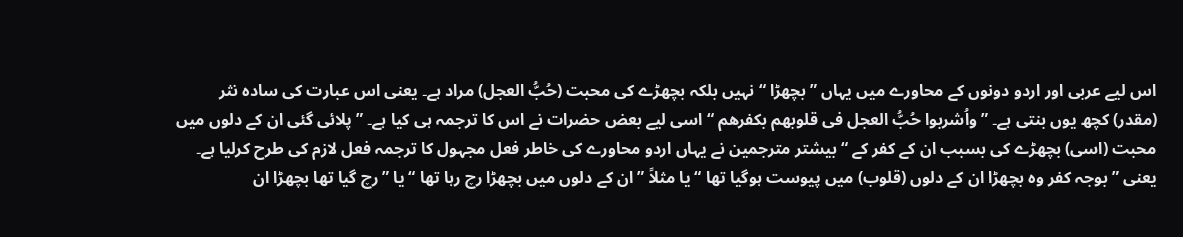اس لیے عربی اور اردو دونوں کے محاورے میں یہاں ” بچھڑا “ نہیں بلکہ بچھڑے کی محبت (حُبُّ العجل) مراد ہے۔ یعنی اس عبارت کی سادہ نثر (مقدر) کچھ یوں بنتی ہے۔ ” واُشربوا حُبُّ العجل فی قلوبھم بکفرھم “ اسی لیے بعض حضرات نے اس کا ترجمہ ہی کیا ہے۔ ” پلائی گئی ان کے دلوں میں محبت (اسی) بچھڑے کی بسبب ان کے کفر کے “ بیشتر مترجمین نے یہاں اردو محاورے کی خاطر فعل مجہول کا ترجمہ فعل لازم کی طرح کرلیا ہے۔ یعنی ” بوجہ کفر وہ بچھڑا ان کے دلوں (قلوب) میں پیوست ہوگیا تھا “ یا مثلاً ” ان کے دلوں میں بچھڑا رچ رہا تھا “ یا ” رچ گیا تھا بچھڑا ان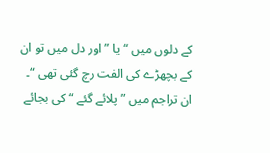کے دلوں میں “ یا ” اور دل میں تو ان کے بچھڑے کی الفت رچ گئی تھی “۔ ان تراجم میں ” پلائے گئے “ کی بجائے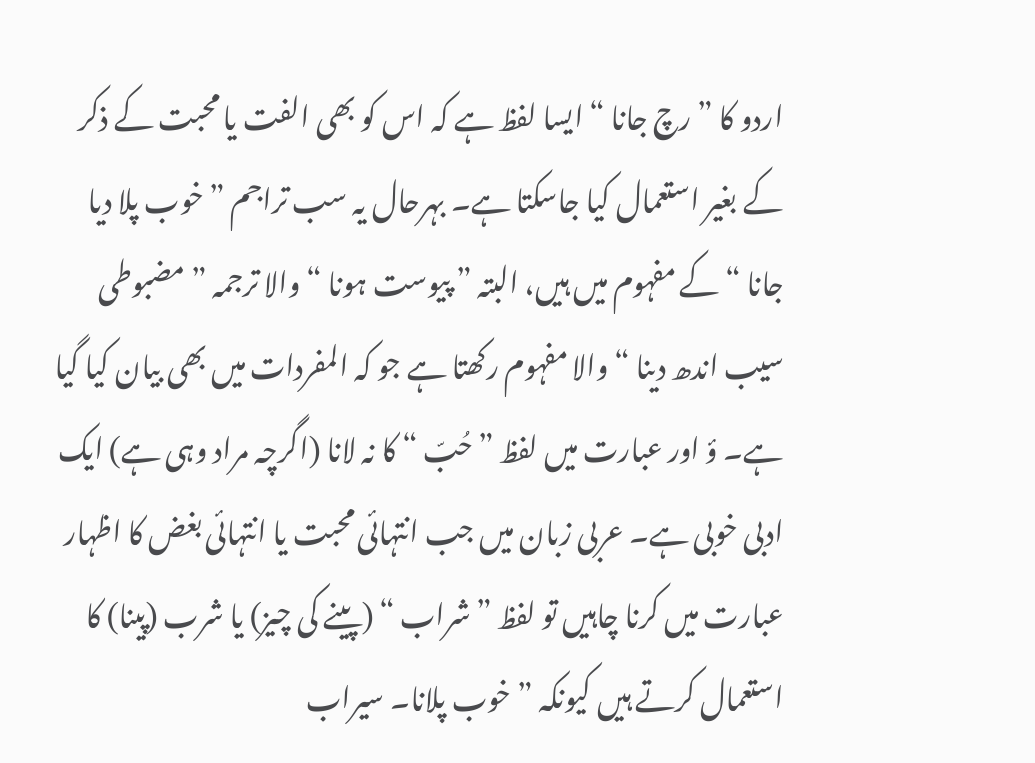اردو کا ” رچ جانا “ ایسا لفظ ہے کہ اس کو بھی الفت یا محبت کے ذکر کے بغیر استعمال کیا جاسکتا ہے۔ بہرحال یہ سب تراجم ” خوب پلا دیا جانا “ کے مفہوم میں ہیں، البتہ ” پیوست ہونا “ والا ترجمہ ” مضبوطی سیب اندھ دینا “ والا مفہوم رکھتا ہے جو کہ المفردات میں بھی بیان کیا گیا ہے۔ ؤ اور عبارت میں لفظ ” حُبّ “ کا نہ لانا (اگرچہ مراد وہی ہے) ایک ادبی خوبی ہے۔ عربی زبان میں جب انتہائی محبت یا انتہائی بغض کا اظہار عبارت میں کرنا چاہیں تو لفظ ” شراب “ (پینے کی چیز) یا شرب (پینا) کا استعمال کرتے ہیں کیونکہ ” خوب پلانا۔ سیراب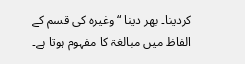کردینا۔ بھر دینا “ وغیرہ کی قسم کے الفاظ میں مبالغۃ کا مفہوم ہوتا ہے۔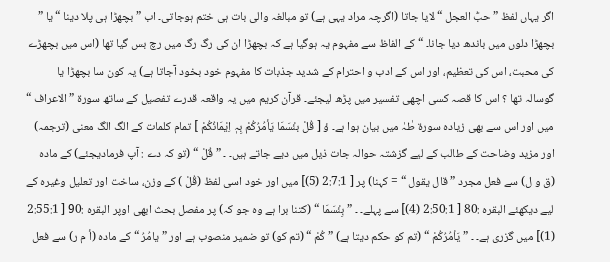اگر یہاں لفظ ” حبُّ العجل “ لایا جاتا (اگرچہ مراد یہی ہے) تو مبالغہ والی بات ہی ختم ہوجاتی۔ اب ” بچھڑا ہی پلا دینا “ یا ” بچھڑا دلوں میں باندھ دیا جانا۔ “ کے الفاظ سے مفہوم یہ ہوگیا ہے کہ بچھڑا ان کی رگ رگ میں رچ بس گیا تھا (اس میں بچھڑے کی محبت، اس کی تعظیم، اور اس کے ادب و احترام کے شدید جذبات کا مفہوم خود بخود آجاتا ہے) یہ کون سا بچھڑا یا گوسالہ تھا ؟ اس کا قصہ کسی اچھی تفسیر میں پڑھ لیجئے۔ قرآن کریم میں یہ واقعہ قدرے تفصیل کے ساتھ سورة ” الاعراف “ میں اور اس سے بھی زیادہ سورة طٰہٰ میں بیان ہوا ہے۔ ؤ [ قُلْ بئْسَمَا یَأمُرُکُمْ بِہٖ اِیْمَانُکُمْ ] تمام کلمات کے الگ الگ معنی (ترجمہ) اور مزید وضاحت کے طالب کے لیے گزشتہ حوالہ جات ذیل میں دیے جاتے ہیں۔ ۔ ” قُلْ “ (تو کہ دے : آپ فرمادیجئے) کے مادہ (ق و ل) سے فعل مجرد ” قال یقول “ = کہنا) پر [ 2:7:1 (5)] میں اور خود اسی لفظ (قُلْ ) کے وزن، ساخت اور تعلیل وغیرہ کے لیے دیکھئے البقرہ :80 [ 2:50:1 (4)] سے پہلے۔ ۔ ” بِئْسَمَا “ (کتنا برا ہے وہ جو کہ) پر مفصل بحث ابھی اوپر البقرہ :90 [ 2:55:1 (1)] میں گزری ہے۔ ۔ ” یَاْمُرُکُمْ “ (تم کو حکم دیتا ہے) ” کُمْ “ (تم کو) تو ضمیر منصوب ہے اور ” یامُرُ “ کے مادہ (أ م ر) سے فعل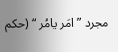مجرد ” امَر یامُر “ (حکم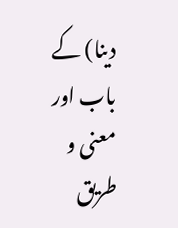دینا) کے باب اور معنی و طریق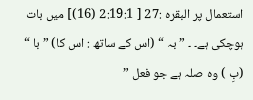استعمال پر البقرہ :27 [ 2:19:1 (16)] میں بات ہوچکی ہے۔ ۔ ” بہ “ (اس کے ساتھ : اس کا) ” با “ (بِ ) وہ صلہ ہے جو فعل ”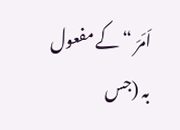اَمَرَ “ کے مفعول بہ (جس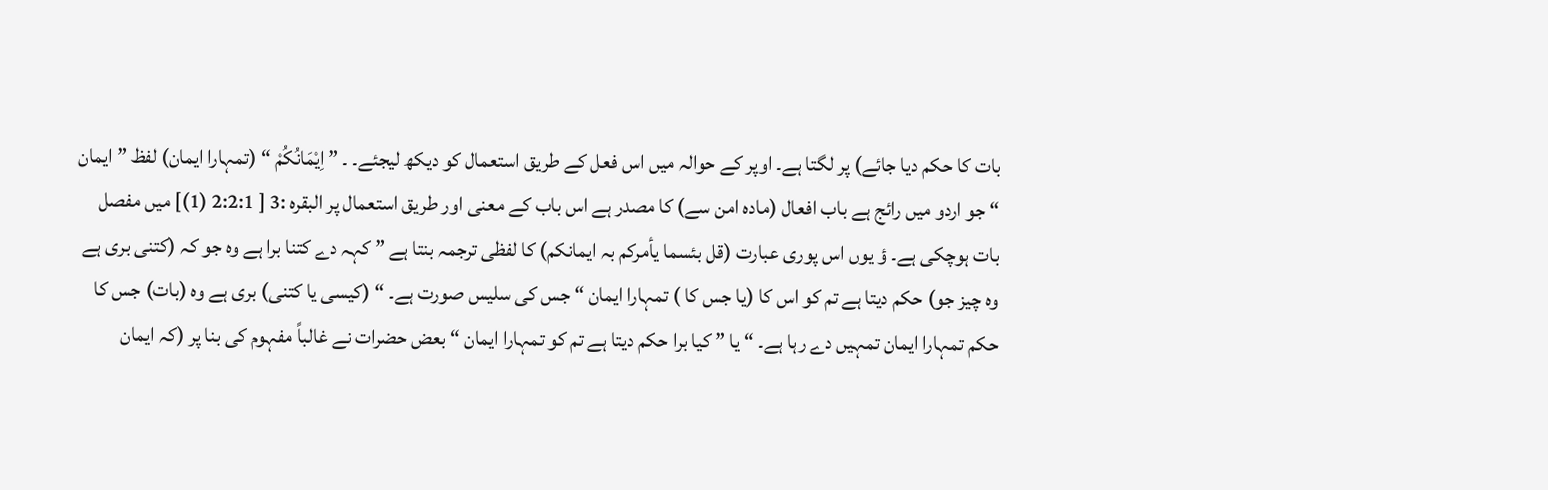بات کا حکم دیا جائے) پر لگتا ہے۔ اوپر کے حوالہ میں اس فعل کے طریق استعمال کو دیکھ لیجئے۔ ۔ ” اِیْمَانُکُمْ “ (تمہارا ایمان) لفظ ” ایمان “ جو اردو میں رائج ہے باب افعال (مادہ امن سے) کا مصدر ہے اس باب کے معنی اور طریق استعمال پر البقرہ :3 [ 2:2:1 (1)] میں مفصل بات ہوچکی ہے۔ ؤ یوں اس پوری عبارت (قل بئسما یأمرکم بہ ایمانکم) کا لفظی ترجمہ بنتا ہے ” کہہ دے کتنا برا ہے وہ جو کہ (کتنی بری ہے وہ چیز جو) حکم دیتا ہے تم کو اس کا (یا جس کا ) تمہارا ایمان “ جس کی سلیس صورت ہے۔ “ (کیسی یا کتنی) بری ہے وہ (بات) جس کا حکم تمہارا ایمان تمہیں دے رہا ہے۔ “ یا ” کیا برا حکم دیتا ہے تم کو تمہارا ایمان “ بعض حضرات نے غالباً مفہوم کی بنا پر (کہ ایمان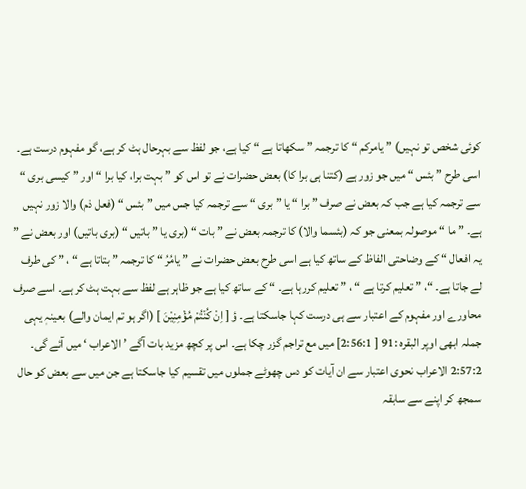کوئی شخص تو نہیں) ” یامرکم “ کا ترجمہ ” سکھاتا ہے “ کیا ہے، جو لفظ سے بہرحال ہٹ کر ہے، گو مفہوم درست ہے۔ اسی طرح ” بئس “ میں جو زور ہے (کتنا ہی برا کا) بعض حضرات نے تو اس کو ” بہت برا، کیا برا “ اور ” کیسی بری “ سے ترجمہ کیا ہے جب کہ بعض نے صرف ” برا “ یا ” بری “ سے ترجمہ کیا جس میں ” بئس “ (فعل ذم) والا زور نہیں ہے۔ ” ما “ موصولہ بمعنی جو کہ (بئسما والا) کا ترجمہ بعض نے ” بات “ (بری یا ” باتیں “ (بری باتیں) اور بعض نے ” یہ افعال “ کے وضاحتی الفاظ کے ساتھ کیا ہے اسی طرح بعض حضرات نے ” یامُرُ “ کا ترجمہ ” بتاتا ہے “ ، ” کی طرف لے جاتا ہے۔ “، ” تعلیم کرتا ہے “ ، ” تعلیم کررہا ہے۔ “ کے ساتھ کیا ہے جو ظاہر ہے لفظ سے بہت ہٹ کر ہے۔ اسے صرف محاورے اور مفہوم کے اعتبار سے ہی درست کہا جاسکتا ہے۔ ؤ [ اِنْ کُنْتُمْ مُؤْمِنِیْنَ ] (اگر ہو تم ایمان والے) بعینہٖ یہی جملہ ابھی اوپر البقرہ :91 [ 2:56:1] میں مع تراجم گزر چکا ہے۔ اس پر کچھ مزید بات آگے ’ الاعراب ‘ میں آئے گی۔ 2:57:2 الاعراب نحوی اعتبار سے ان آیات کو دس چھوٹے جملوں میں تقسیم کیا جاسکتا ہے جن میں سے بعض کو حال سمجھ کر اپنے سے سابقہ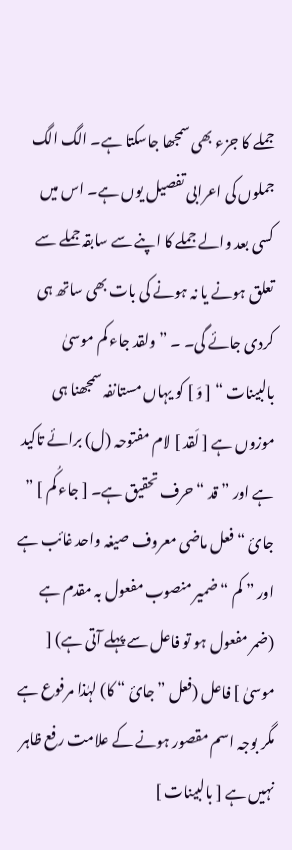جملے کا جزء بھی سمجھا جاسکتا ہے۔ الگ الگ جملوں کی اعرابی تفصیل یوں ہے۔ اس میں کسی بعد والے جملے کا اپنے سے سابقہ جملے سے تعلق ہونے یا نہ ہونے کی بات بھی ساتھ ہی کردی جائے گی۔ ۔ ” ولقد جاء کم موسیٰ بالبینات “ [ وَ ] کو یہاں مستانفہ سمجھنا ہی موزوں ہے [ لَقد ] لام مفتوحہ (ل) برائے تاکید ہے اور ” قد “ حرف تحقیق ہے۔ [ جاء کُم ] ” جائ “ فعل ماضی معروف صیغہ واحد غائب ہے اور ” کم “ ضمیر منصوب مفعول بہ مقدم ہے (ضمر مفعول ہو تو فاعل سے پہلے آتی ہے) [ موسیٰ ] فاعل (فعل ” جائ “ کا) لہٰذا مرفوع ہے مگر بوجہ اسم مقصور ہونے کے علامت رفع ظاہر نہیں ہے [ بالبینات ]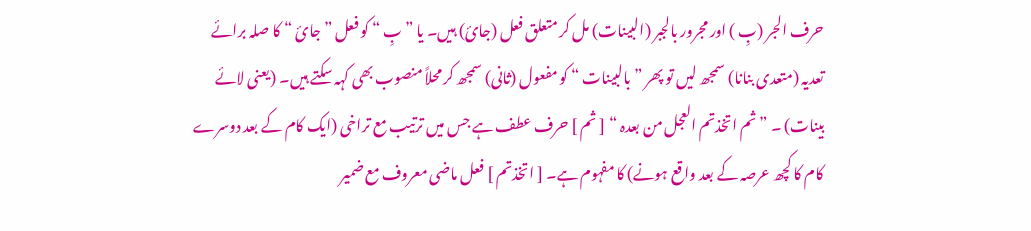حرف الجر (بِ ) اور مجرور بالجبر (البینات) مل کر متعلق فعل (جائ) ہیں۔ یا ” بِ “ کو فعل ” جائ “ کا صلہ برائے تعدیہ (متعدی بنانا) سمجھ لیں تو پھر ” بالبینات “ کو مفعول (ثانی) سمجھ کر محلاً منصوب بھی کہہ سکتے ہیں۔ (یعنی لائے بینات) ۔ ” ثم اتخذتم العجل من بعدہ “ [ ثم ] حرف عطف ہے جس میں ترتیب مع تراخی (ایک کام کے بعد دوسرے کام کا کچھ عرصہ کے بعد واقع ہونے) کا مفہوم ہے۔ [ اتخذتم ] فعل ماضی معروف مع ضمیر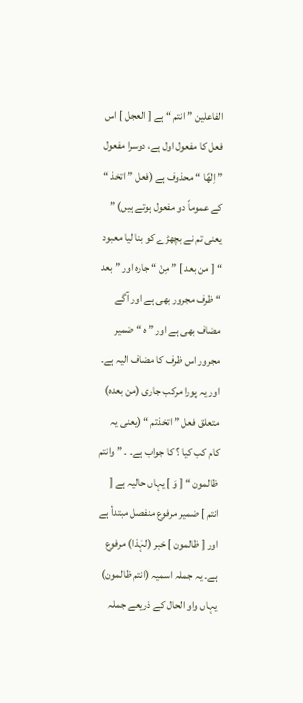الفاعلین ” انتم “ ہے [ العجل ] اس فعل کا مفعول اول ہے، دوسرا مفعول ” اِلٰھًا “ محذوف ہے (فعل ” اتخذ “ کے عموماً دو مفعول ہوتے ہیں) ” یعنی تم نے بچھڑے کو بنا لیا معبود “ [ من بعد ] ” مِنْ “ جارہ اور ” بعد “ ظرف مجرور بھی ہے اور آگے مضاف بھی ہے اور ” ہ “ ضمیر مجرور اس ظرف کا مضاف الیہ ہے۔ اور یہ پورا مرکب جاری (من بعدہ) متعلق فعل ” اتخذتم “ (یعنی یہ کام کب کیا ؟ کا جواب ہے۔ ۔ ” وانتم ظالمون “ [ وَ ] یہاں حالیہ ہے [ انتم ] ضمیر مرفوع منفصل مبتدأ ہے اور [ ظالمون ] خبر (لہٰذا) مرفوع ہے۔ یہ جملہ اسمیہ (انتم ظالمون) یہاں واو الحال کے ذریعے جملہ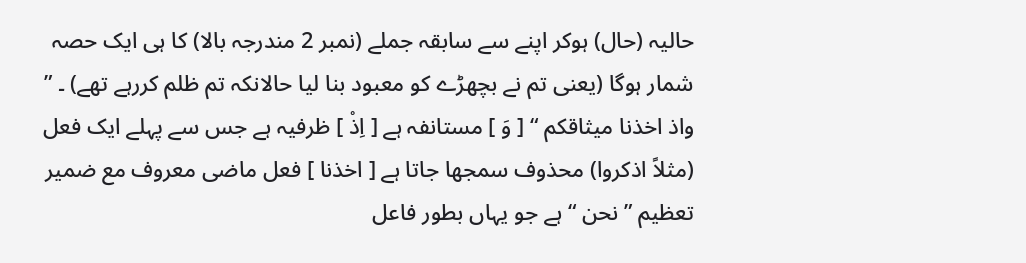حالیہ (حال) ہوکر اپنے سے سابقہ جملے (نمبر 2 مندرجہ بالا) کا ہی ایک حصہ شمار ہوگا (یعنی تم نے بچھڑے کو معبود بنا لیا حالانکہ تم ظلم کررہے تھے) ۔ ” واذ اخذنا میثاقکم “ [ وَ ] مستانفہ ہے [ اِذْ ] ظرفیہ ہے جس سے پہلے ایک فعل (مثلاً اذکروا) محذوف سمجھا جاتا ہے [ اخذنا ] فعل ماضی معروف مع ضمیر تعظیم ” نحن “ ہے جو یہاں بطور فاعل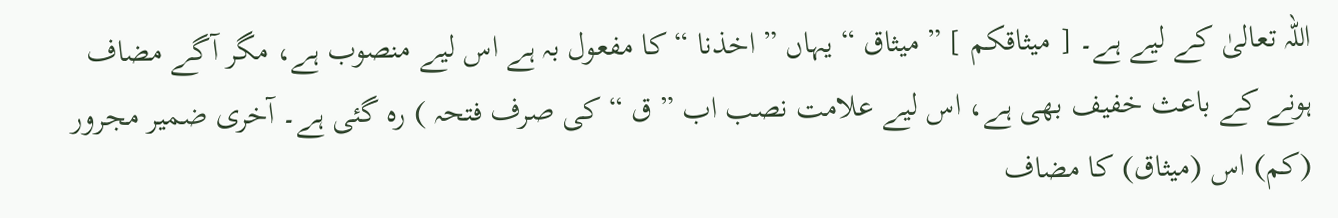اللہ تعالیٰ کے لیے ہے۔ [ میثاقکم ] ” میثاق “ یہاں ” اخذنا “ کا مفعول بہ ہے اس لیے منصوب ہے، مگر آگے مضاف ہونے کے باعث خفیف بھی ہے، اس لیے علامت نصب اب ” ق “ کی صرف فتحہ ) رہ گئی ہے۔ آخری ضمیر مجرور (کم) اس (میثاق) کا مضاف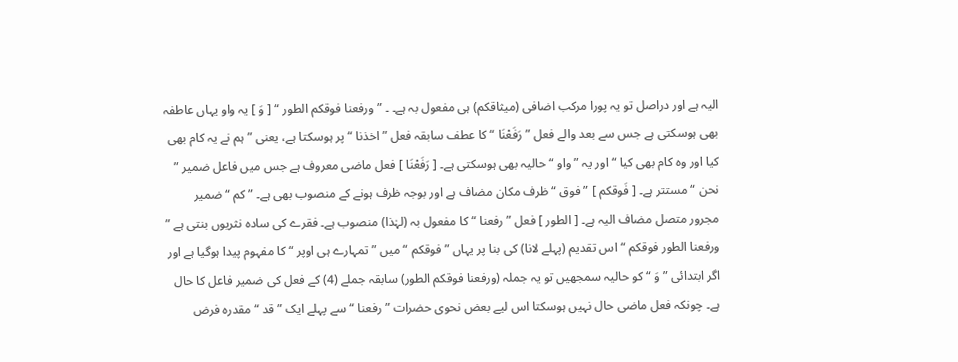الیہ ہے اور دراصل تو یہ پورا مرکب اضافی (میثاقکم) ہی مفعول بہ ہے۔ ۔ ” ورفعنا فوقکم الطور “ [ وَ ] یہ واو یہاں عاطفہ بھی ہوسکتی ہے جس سے بعد والے فعل ” رَفَعْنَا “ کا عطف سابقہ فعل ” اخذنا “ پر ہوسکتا ہے، یعنی ” ہم نے یہ کام بھی کیا اور وہ کام بھی کیا “ اور یہ ” واو “ حالیہ بھی ہوسکتی ہے۔ [ رَفَعْنَا ] فعل ماضی معروف ہے جس میں فاعل ضمیر ” نحن “ مستتر ہے۔ [ فَوقکم ] ” فوق “ ظرف مکان مضاف ہے اور بوجہ ظرف ہونے کے منصوب بھی ہے۔ ” کم “ ضمیر مجرور متصل مضاف الیہ ہے۔ [ الطور ] فعل ” رفعنا “ کا مفعول بہ (لہٰذا) منصوب ہے۔ فقرے کی سادہ نثریوں بنتی ہے ” ورفعنا الطور فوقکم “ اس تقدیم (پہلے لانا) کی بنا پر یہاں ” فوقکم “ میں ” تمہارے ہی اوپر “ کا مفہوم پیدا ہوگیا ہے اور اگر ابتدائی ” وَ “ کو حالیہ سمجھیں تو یہ جملہ (ورفعنا فوقکم الطور) سابقہ جملے (4) کے فعل کی ضمیر فاعل کا حال ہے۔ چونکہ فعل ماضی حال نہیں ہوسکتا اس لیے بعض نحوی حضرات ” رفعنا “ سے پہلے ایک ” قد “ مقدرہ فرض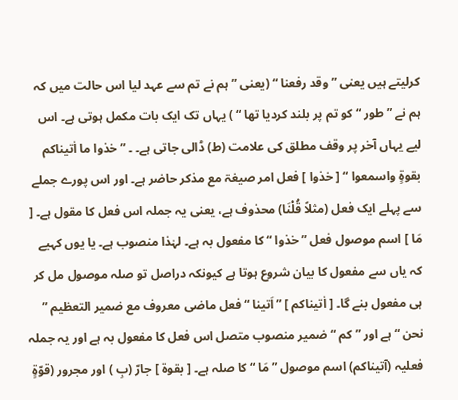کرلیتے ہیں یعنی ” وقد رفعنا “ (یعنی ” ہم نے تم سے عہد لیا اس حالت میں کہ ہم نے ” طور “ کو تم پر بلند کردیا تھا “ ) یہاں تک ایک بات مکمل ہوتی ہے۔ اس لیے یہاں آخر پر وقف مطلق کی علامت (ط) ڈالی جاتی ہے۔ ۔ ” خذوا ما اٰتیناکم بقوۃٍ واسمعوا “ [ خذوا ] فعل امر صیغۃ مع مذکر حاضر ہے۔ اور اس پورے جملے سے پہلے ایک فعل (مثلاً قُلْنَا) محذوف ہے، یعنی یہ جملہ اس فعل کا مقول ہے۔ [ مَا ] اسم موصول فعل ” خذوا “ کا مفعول بہ ہے۔ لہٰذا منصوب ہے۔ یا یوں کہیے کہ یاں سے مفعول کا بیان شروع ہوتا ہے کیونکہ دراصل تو صلہ موصول مل کر ہی مفعول بنے گا۔ [ اٰتیناکم ] ” اَتینا “ فعل ماضی معروف مع ضمیر التعظیم ” نحن “ ہے اور ” کم “ ضمیر منصوب متصل اس فعل کا مفعول بہ ہے اور یہ جملہ فعلیہ (آتیناکم) اسم موصول ” مَا “ کا صلہ ہے۔ [ بقوۃ ] جارّ (بِ ) اور مجرور (قوّۃٍ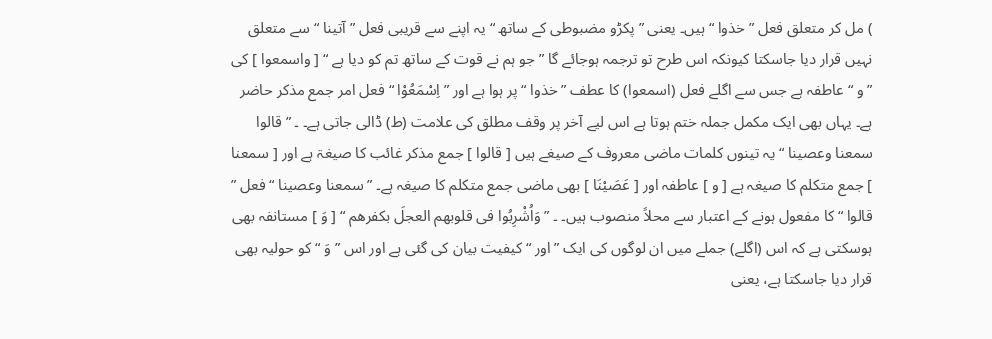) مل کر متعلق فعل ” خذوا “ ہیں۔ یعنی ” پکڑو مضبوطی کے ساتھ “ یہ اپنے سے قریبی فعل ” آتینا “ سے متعلق نہیں قرار دیا جاسکتا کیونکہ اس طرح تو ترجمہ ہوجائے گا ” جو ہم نے قوت کے ساتھ تم کو دیا ہے “ [ واسمعوا ] کی ” و “ عاطفہ ہے جس سے اگلے فعل (اسمعوا) کا عطف ” خذوا “ پر ہوا ہے اور ” اِسْمَعُوْا “ فعل امر جمع مذکر حاضر ہے۔ یہاں بھی ایک مکمل جملہ ختم ہوتا ہے اس لیے آخر پر وقف مطلق کی علامت (ط) ڈالی جاتی ہے۔ ۔ ” قالوا سمعنا وعصینا “ یہ تینوں کلمات ماضی معروف کے صیغے ہیں [ قالوا ] جمع مذکر غائب کا صیغۃ ہے اور [ سمعنا ] جمع متکلم کا صیغہ ہے [ و ] عاطفہ اور [ عَصَیْنَا ] بھی ماضی جمع متکلم کا صیغہ ہے۔ ” سمعنا وعصینا “ فعل ” قالوا “ کا مفعول ہونے کے اعتبار سے محلاً منصوب ہیں۔ ۔ ” وَاُشْرِبُوا فی قلوبھم العجلَ بکفرھم “ [ وَ ] مستانفہ بھی ہوسکتی ہے کہ اس (اگلے) جملے میں ان لوگوں کی ایک ” اور “ کیفیت بیان کی گئی ہے اور اس ” وَ “ کو حولیہ بھی قرار دیا جاسکتا ہے، یعنی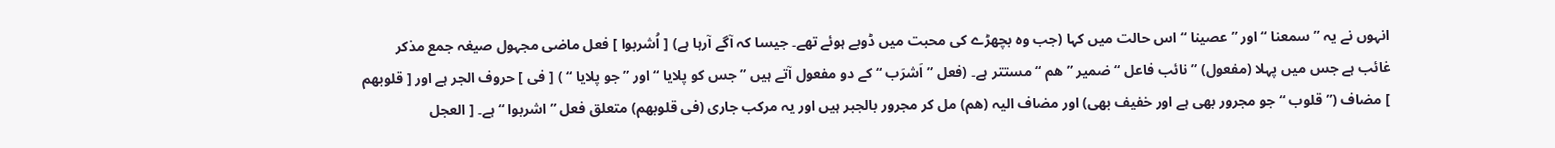انہوں نے یہ ” سمعنا “ اور ” عصینا “ اس حالت میں کہا (جب وہ بچھڑے کی محبت میں ڈوبے ہوئے تھے۔ جیسا کہ آگے آرہا ہے) [ اُشربوا ] فعل ماضی مجہول صیغہ جمع مذکر غائب ہے جس میں پہلا (مفعول) ” نائب فاعل “ ضمیر ” ھم “ مستتر ہے۔ (فعل ” اَشرَب “ کے دو مفعول آتے ہیں ” جس کو پلایا “ اور ” جو پلایا “ ) [ فی ] حروف الجر ہے اور [ قلوبھم ] مضاف (” قلوب “ جو مجرور بھی ہے اور خفیف بھی) اور مضاف الیہ (ھم) مل کر مجرور بالجبر ہیں اور یہ مرکب جاری (فی قلوبھم) متعلق فعل ” اشربوا “ ہے۔ [ العجل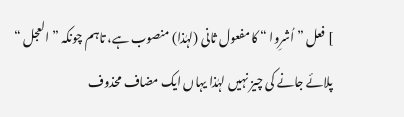] فعل ” اُشرِوا “ کا مفعول ثانی (لہٰذا) منصوب ہے، تاہم چونکہ ” العجل “ پلائے جانے کی چیز نہیں لہٰذا یہاں ایک مضاف محذوف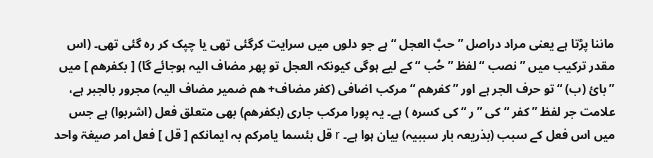ماننا پڑتا ہے یعنی مراد دراصل ” حبَّ العجل “ ہے جو دلوں میں سرایت کرگئی تھی یا چپک کر رہ گئی تھی۔ (اس مقدر ترکیب میں ” نصب “ لفظ ” حُب “ کے لیے ہوگی کیونکہ العجل تو پھر مضاف الیہ ہوجائے گا) [ بکفرھم ] میں ” بائ (ب) “ تو حرف الجر ہے اور ” کفرھم “ مرکب اضافی (کفر مضاف+ ھم ضمیر مضاف الیہ) مجرور بالجبر ہے، علامت جر لفظ ” کفر “ کی ” ر “ کی کسرہ ) ہے۔ یہ پورا مرکب جاری (بکفرھم) بھی متعلق فعل (اشربوا) ہے جس میں اس فعل کے سبب (بذریعہ بار سببیہ) بیان ہوا ہے۔ r قل بئسما یامرکم بہ ایمانکم [ قل ] فعل امر صیغۃ واحد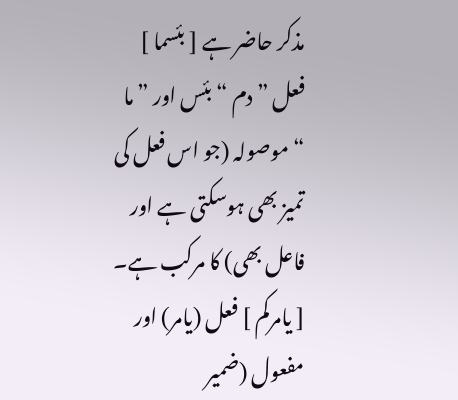مذکر حاضر ہے [ بئسما ] فعل ” دم “ بئس اور ” ما “ موصولہ (جو اس فعل کی تمیز بھی ہوسکتی ہے اور فاعل بھی) کا مرکب ہے۔ [ یامرکم ] فعل (یامر) اور مفعول (ضمیر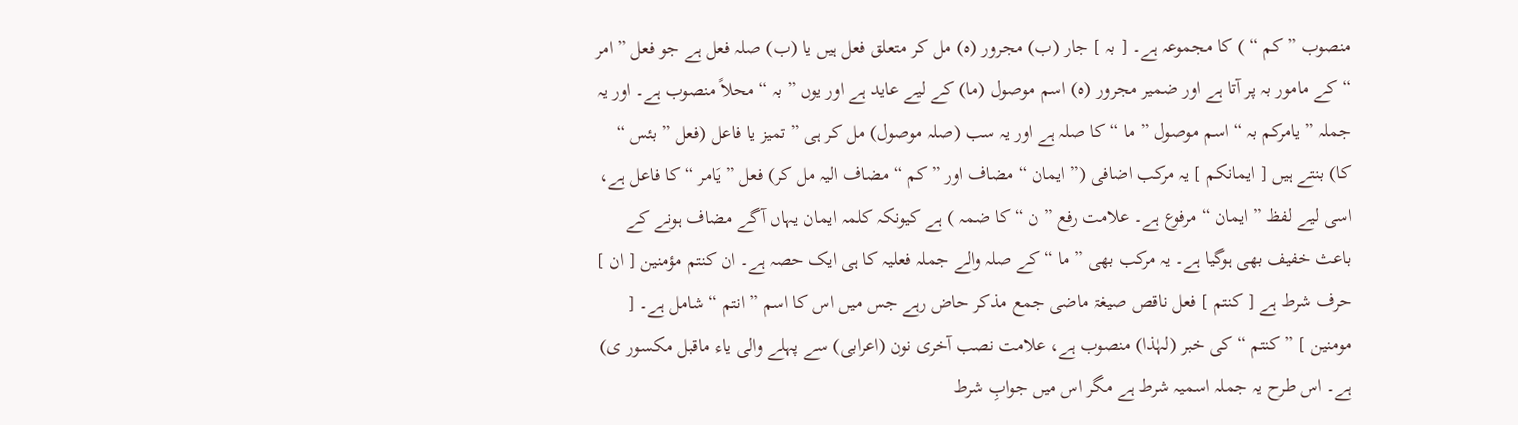منصوب ” کم “ ) کا مجموعہ ہے۔ [ بہ ] جار (ب) مجرور (ہ) مل کر متعلق فعل ہیں یا (ب) صلہ فعل ہے جو فعل ” امر “ کے مامور بہ پر آتا ہے اور ضمیر مجرور (ہ) اسم موصول (ما) کے لیے عاید ہے اور یوں ” بہ “ محلاً منصوب ہے۔ اور یہ جملہ ” یامرکم بہ “ اسم موصول ” ما “ کا صلہ ہے اور یہ سب (صلہ موصول) مل کر ہی ” تمیز یا فاعل (فعل ” بئس “ کا) بنتے ہیں [ ایمانکم ] یہ مرکب اضافی (” ایمان “ مضاف اور ” کم “ مضاف الیہ مل کر) فعل ” یَامر “ کا فاعل ہے، اسی لیے لفظ ” ایمان “ مرفوع ہے۔ علامت رفع ” ن “ کا ضمہ ) ہے کیونکہ کلمہ ایمان یہاں آگے مضاف ہونے کے باعث خفیف بھی ہوگیا ہے۔ یہ مرکب بھی ” ما “ کے صلہ والے جملہ فعلیہ کا ہی ایک حصہ ہے۔ ان کنتم مؤمنین [ ان ] حرف شرط ہے [ کنتم ] فعل ناقص صیغۃ ماضی جمع مذکر حاض رہے جس میں اس کا اسم ” انتم “ شامل ہے۔ [ مومنین ] ” کنتم “ کی خبر (لہٰذا) منصوب ہے، علامت نصب آخری نون (اعرابی) سے پہلے والی یاء ماقبل مکسور ی) ہے۔ اس طرح یہ جملہ اسمیہ شرط ہے مگر اس میں جوابِ شرط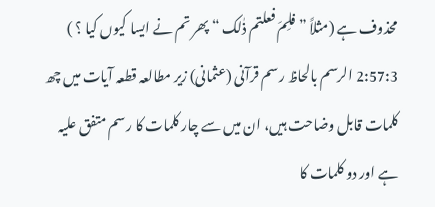محذوف ہے (مثلاً ” فلِمَ فعلتم ذٰلک “ پھر تم نے ایسا کیوں کیا ؟ ) 2:57:3 الرسم بالحاظ رسم قرآنی (عثمانی) زیر مطالعہ قطعہ آیات میں چھ کلمات قابل وضاحت ہیں، ان میں سے چار کلمات کا رسم متفق علیہ ہے اور دو کلمات کا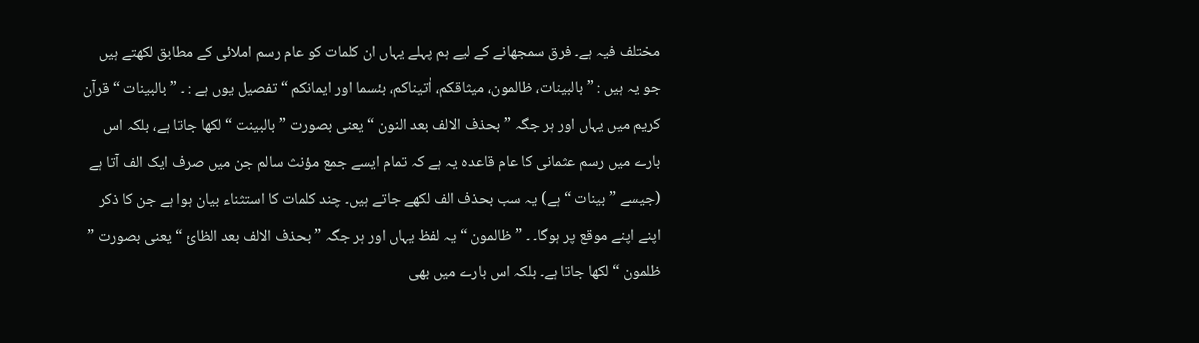مختلف فیہ ہے۔ فرق سمجھانے کے لیے ہم پہلے یہاں ان کلمات کو عام رسم املائی کے مطابق لکھتے ہیں جو یہ ہیں : ” بالبینات، ظالمون، میثاقکم، اٰتیناکم، بئسما اور ایمانکم “ تفصیل یوں ہے : ۔ ” بالبینات “ قرآن کریم میں یہاں اور ہر جگہ ” بحذف الالف بعد النون “ یعنی بصورت ” بالبینت “ لکھا جاتا ہے، بلکہ اس بارے میں رسم عثمانی کا عام قاعدہ یہ ہے کہ تمام ایسے جمع مؤنث سالم جن میں صرف ایک الف آتا ہے (جیسے ” بینات “ ہے) یہ سب بحذف الف لکھے جاتے ہیں۔ چند کلمات کا استثناء بیان ہوا ہے جن کا ذکر اپنے اپنے موقع پر ہوگا۔ ۔ ” ظالمون “ یہ لفظ یہاں اور ہر جگہ ” بحذف الالف بعد الظائ “ یعنی بصورت ” ظلمون “ لکھا جاتا ہے۔ بلکہ اس بارے میں بھی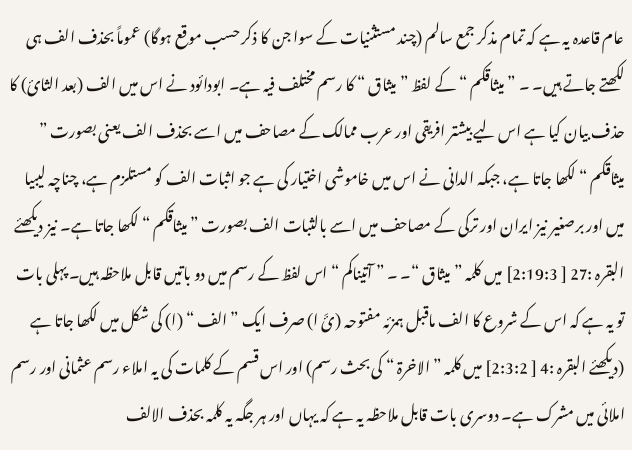عام قاعدہ یہ ہے کہ تمام مذکر جمع سالم (چند مستثنیات کے سوا جن کا ذکر حسب موقع ہوگا) عموماً بحذف الف ہی لکھتے جاتے ہیں۔ ۔ ” میثاقکم “ کے لفظ ” میثاق “ کا رسم مختلف فیہ ہے۔ ابودائود نے اس میں الف (بعد الثائ) کا حذف بیان کیا ہے اس لیے بیشتر افریقی اور عرب ممالک کے مصاحف میں اسے بحذف الف یعنی بصورت ” میثاقکم “ لکھا جاتا ہے، جبکہ الدانی نے اس میں خاموشی اختیار کی ہے جو اثبات الف کو مستلزم ہے، چناچہ لیبیا میں اور برصغیر نیز ایران اور ترکی کے مصاحف میں اسے بالثبات الف بصورت ” میثاقکم “ لکھا جاتا ہے۔ نیز دیکھئے البقرہ :27 [ 2:19:3] میں کلمہ ” میثاق “۔ ۔ ” آتیناکم “ اس لفظ کے رسم میں دو باتیں قابل ملاحظہ ہیں۔ پہلی بات تو یہ ہے کہ اس کے شروع کا الف ماقبل ہمزئہ مفتوحہ (ئَ ا) صرف ایک ” الف “ (ا) کی شکل میں لکھا جاتا ہے (دیکھئے البقرہ :4 [ 2:3:2] میں کلمہ ” الاخرۃ “ کی بحث رسم) اور اس قسم کے کلمات کی یہ املاء رسم عثمانی اور رسم املائی میں مشرک ہے۔ دوسری بات قابل ملاحظہ یہ ہے کہ یہاں اور ہر جگہ یہ کلمہ بحذف الالف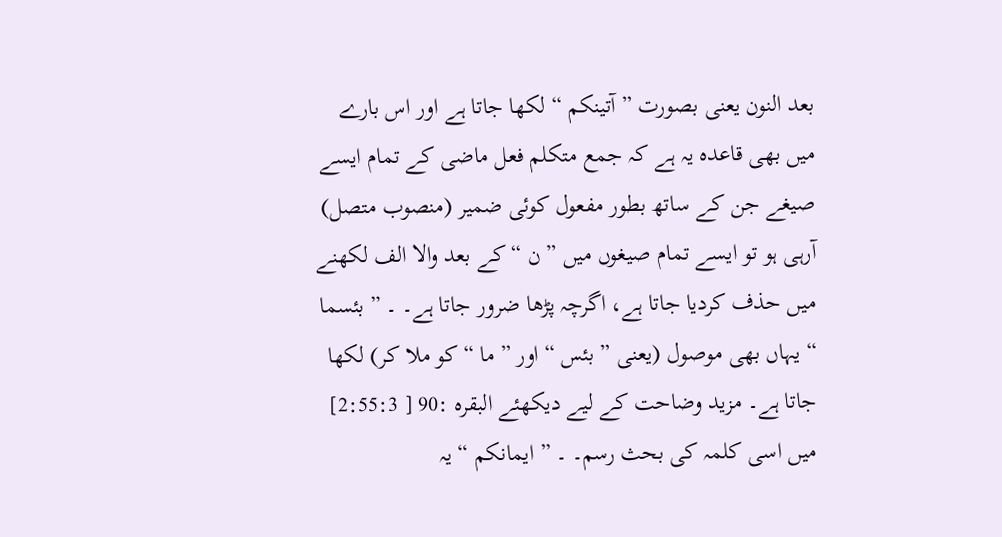بعد النون یعنی بصورت ” آتینکم “ لکھا جاتا ہے اور اس بارے میں بھی قاعدہ یہ ہے کہ جمع متکلم فعل ماضی کے تمام ایسے صیغے جن کے ساتھ بطور مفعول کوئی ضمیر (منصوب متصل) آرہی ہو تو ایسے تمام صیغوں میں ” ن “ کے بعد والا الف لکھنے میں حذف کردیا جاتا ہے، اگرچہ پڑھا ضرور جاتا ہے۔ ۔ ” بئسما “ یہاں بھی موصول (یعنی ” بئس “ اور ” ما “ کو ملا کر) لکھا جاتا ہے۔ مزید وضاحت کے لیے دیکھئے البقرہ :90 [ 2:55:3] میں اسی کلمہ کی بحث رسم۔ ۔ ” ایمانکم “ یہ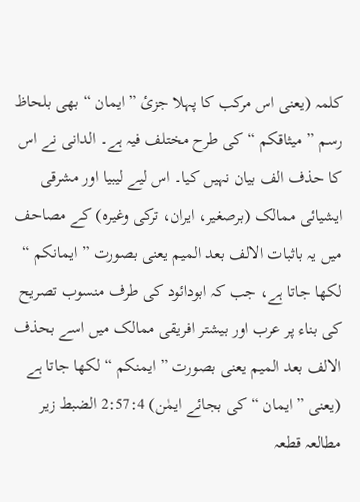کلمہ (یعنی اس مرکب کا پہلا جزئ ” ایمان “ بھی بلحاظ رسم ” میثاقکم “ کی طرح مختلف فیہ ہے۔ الدانی نے اس کا حذف الف بیان نہیں کیا۔ اس لیے لیبیا اور مشرقی ایشیائی ممالک (برصغیر، ایران، ترکی وغیرہ) کے مصاحف میں یہ باثبات الالف بعد المیم یعنی بصورت ” ایمانکم “ لکھا جاتا ہے، جب کہ ابودائود کی طرف منسوب تصریح کی بناء پر عرب اور بیشتر افریقی ممالک میں اسے بحذف الالف بعد المیم یعنی بصورت ” ایمنکم “ لکھا جاتا ہے (یعنی ” ایمان “ کی بجائے ایمٰن) 2:57:4 الضبط زیر مطالعہ قطعہ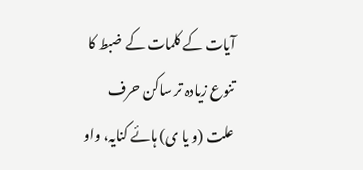آیات کے کلمات کے ضبط کا تنوع زیادہ تر ساکن حرف علت (و یا ی) ہائے کنایہ، واو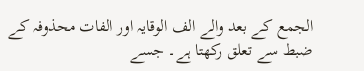الجمع کے بعد والے الف الوقایہ اور الفات محذوفہ کے ضبط سے تعلق رکھتا ہے۔ جسے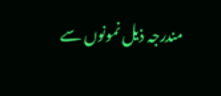مندرجہ ذیل نمونوں سے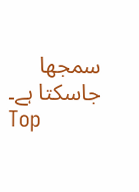سمجھا جاسکتا ہے۔
Top